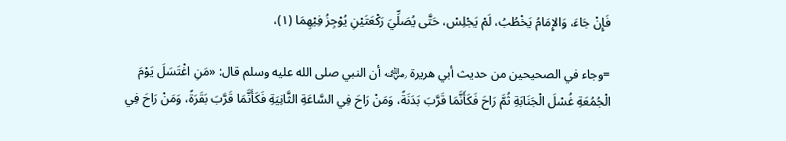فَإِنْ جَاءَ، وَالإِمَامُ يَخْطُبُ، لَمْ يَجْلِسْ، حَتَّى يُصَلِّيَ رَكْعَتَيْنِ يُوْجِزُ فِيْهِمَا (١)،

=وجاء في الصحيحين من حديث أبي هريرة ﵁ أن النبي صلى الله عليه وسلم قال: «مَنِ اغْتَسَلَ يَوْمَ الْجُمُعَةِ غُسْلَ الْجَنَابَةِ ثُمَّ رَاحَ فَكَأَنَّمَا قَرَّبَ بَدَنَةً، وَمَنْ رَاحَ فِي السَّاعَةِ الثَّانِيَةِ فَكَأَنَّمَا قَرَّبَ بَقَرَةً، وَمَنْ رَاحَ فِي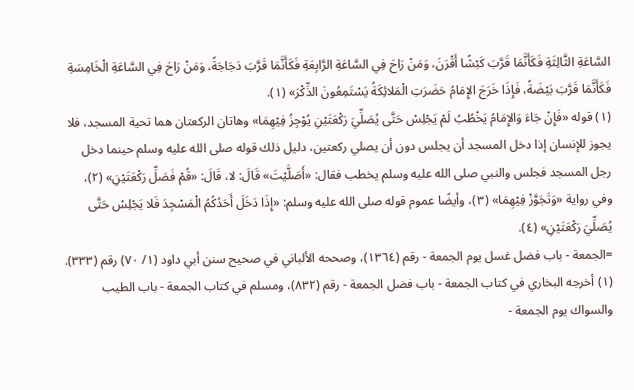السَّاعَةِ الثَّالِثَةِ فَكَأَنَّمَا قَرَّبَ كَبْشًا أَقْرَنَ، وَمَنْ رَاحَ فِي السَّاعَةِ الرَّابِعَةِ فَكَأَنَّمَا قَرَّبَ دَجَاجَةً، وَمَنْ رَاحَ فِي السَّاعَةِ الْخَامِسَةِ فَكَأَنَّمَا قَرَّبَ بَيْضَةً، فَإِذَا خَرَجَ الإِمَامُ حَضَرَتِ الْمَلائِكَةُ يَسْتَمِعُونَ الذِّكْرَ» (١).
(١) قوله «فَإِنْ جَاءَ وَالإِمَامُ يَخْطُبُ لَمْ يَجْلِسْ حَتَّى يُصَلِّيَ رَكْعَتَيْنِ يُوْجِزُ فِيْهِمَا» وهاتان الركعتان هما تحية المسجد، فلا يجوز للإنسان إذا دخل المسجد أن يجلس دون أن يصلي ركعتين، دليل ذلك قوله صلى الله عليه وسلم حينما دخل رجل المسجد فجلس والنبي صلى الله عليه وسلم يخطب فقال: «أَصَلَّيْتَ» قَالَ: لا، قَالَ: «قُمْ فَصَلِّ رَكْعَتَيْنِ» (٢)، وفي رواية «وَتَجَوَّزْ فِيْهِمَا» (٣)، وأيضًا عموم قوله صلى الله عليه وسلم: «إِذَا دَخَلَ أَحَدُكُمُ الْمَسْجِدَ فَلا يَجْلِسْ حَتَّى يُصَلِّيَ رَكْعَتَيْنِ» (٤).
=الجمعة - باب فضل غسل يوم الجمعة - رقم (١٣٦٤)، وصححه الألباني في صحيح سنن أبي داود (١/ ٧٠) رقم (٣٣٣).
(١) أخرجه البخاري في كتاب الجمعة - باب فضل الجمعة - رقم (٨٣٢)، ومسلم في كتاب الجمعة - باب الطيب والسواك يوم الجمعة -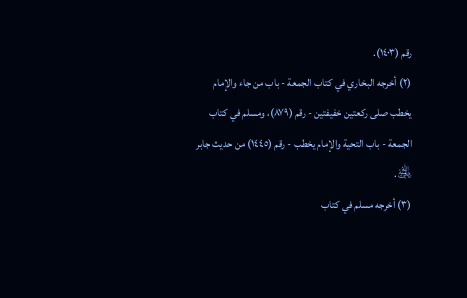رقم (١٤٠٣).
(٢) أخرجه البخاري في كتاب الجمعة - باب من جاء والإمام يخطب صلى ركعتين خفيفتين - رقم (٨٧٩)، ومسلم في كتاب الجمعة - باب التحية والإمام يخطب - رقم (١٤٤٥) من حديث جابر ﵁.
(٣) أخرجه مسلم في كتاب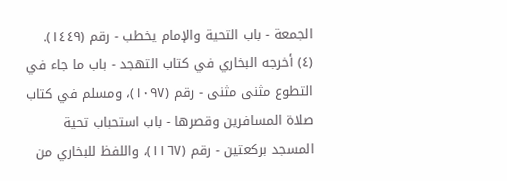الجمعة - باب التحية والإمام يخطب - رقم (١٤٤٩).
(٤) أخرجه البخاري في كتاب التهجد - باب ما جاء في التطوع مثنى مثنى - رقم (١٠٩٧)، ومسلم في كتاب صلاة المسافرين وقصرها - باب استحباب تحية المسجد بركعتين - رقم (١١٦٧)، واللفظ للبخاري من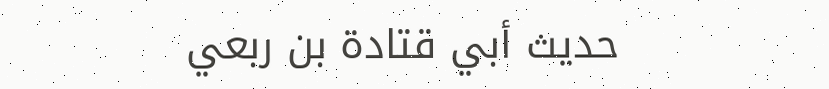حديث أبي قتادة بن ربعي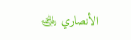الأنصاري ﵁